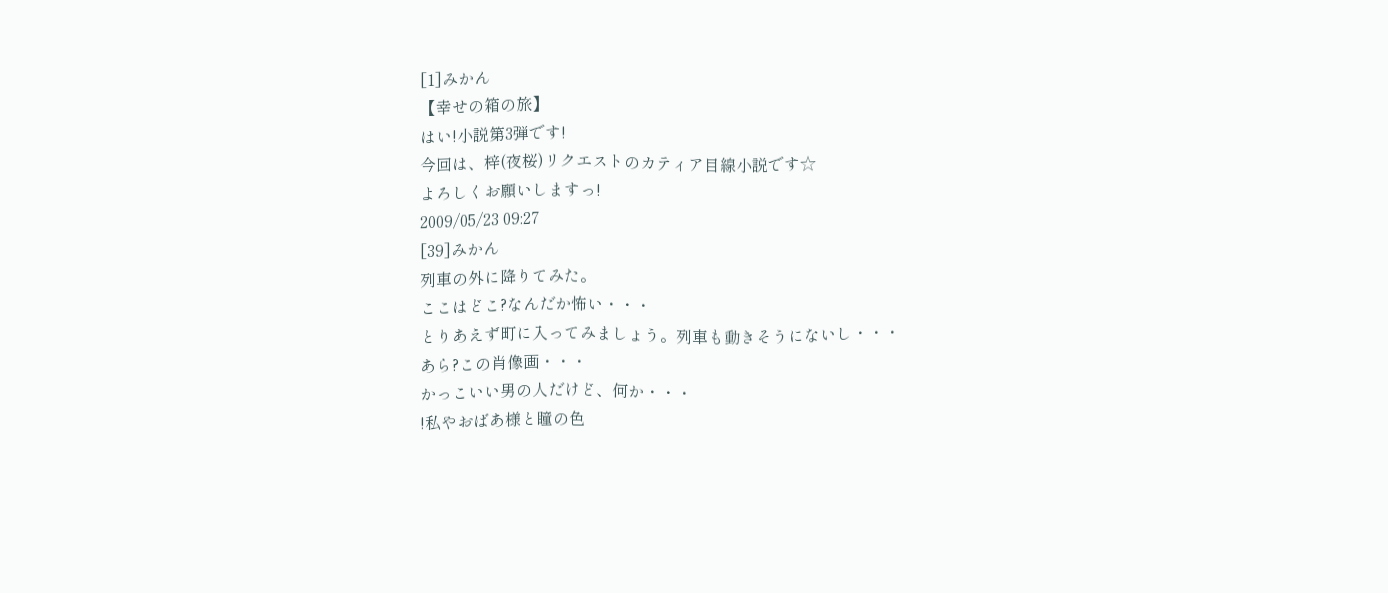[1]みかん
【幸せの箱の旅】
はい!小説第3弾です!
今回は、梓(夜桜)リクエストのカティア目線小説です☆
よろしくお願いしますっ!
2009/05/23 09:27
[39]みかん
列車の外に降りてみた。
ここはどこ?なんだか怖い・・・
とりあえず町に入ってみましょう。列車も動きそうにないし・・・
あら?この肖像画・・・
かっこいい男の人だけど、何か・・・
!私やおばあ様と瞳の色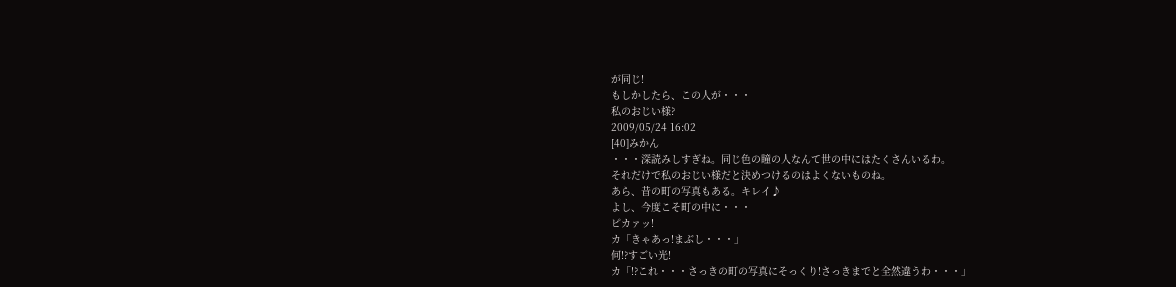が同じ!
もしかしたら、この人が・・・
私のおじい様?
2009/05/24 16:02
[40]みかん
・・・深読みしすぎね。同じ色の瞳の人なんて世の中にはたくさんいるわ。
それだけで私のおじい様だと決めつけるのはよくないものね。
あら、昔の町の写真もある。キレイ♪
よし、今度こそ町の中に・・・
ピカァッ!
カ「きゃあっ!まぶし・・・」
何!?すごい光!
カ「!?これ・・・さっきの町の写真にそっくり!さっきまでと全然違うわ・・・」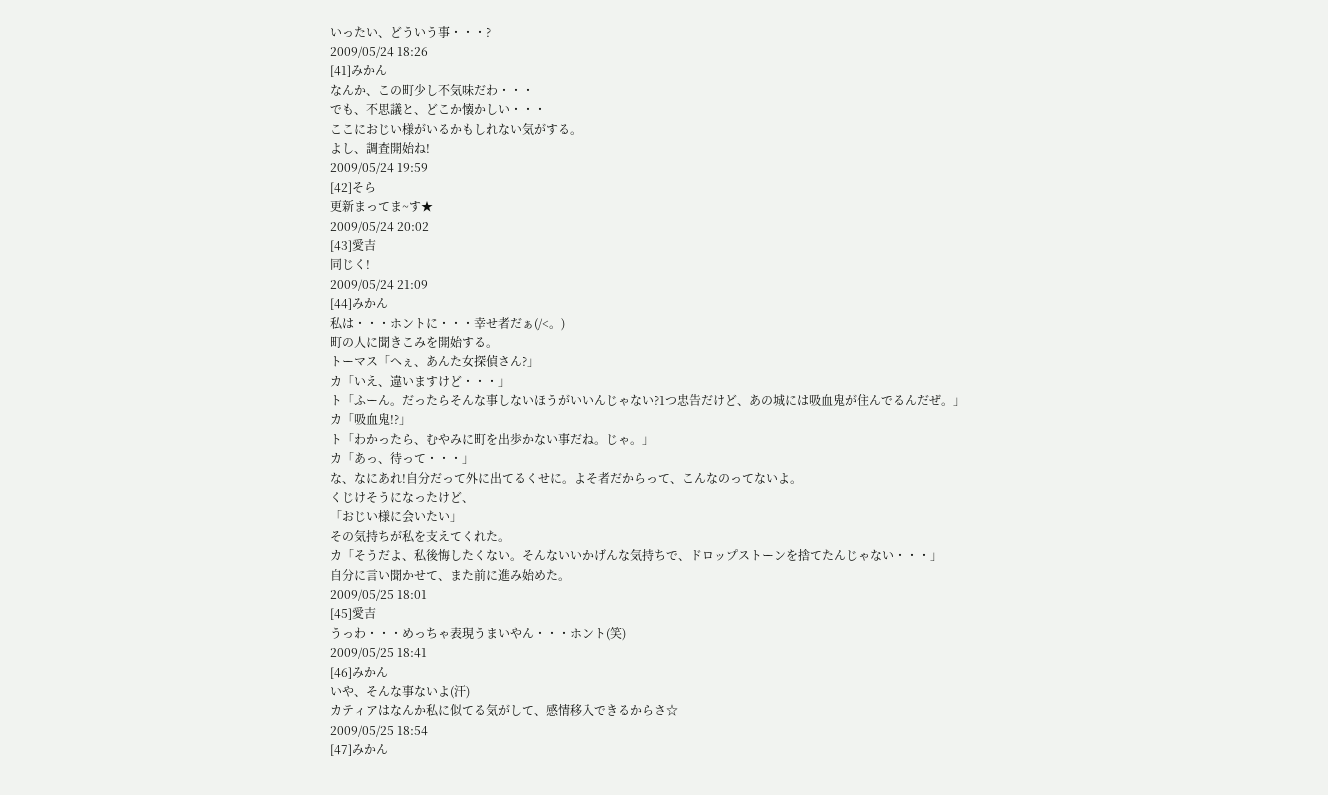いったい、どういう事・・・?
2009/05/24 18:26
[41]みかん
なんか、この町少し不気味だわ・・・
でも、不思議と、どこか懐かしい・・・
ここにおじい様がいるかもしれない気がする。
よし、調査開始ね!
2009/05/24 19:59
[42]そら
更新まってま~す★
2009/05/24 20:02
[43]愛吉
同じく!
2009/05/24 21:09
[44]みかん
私は・・・ホントに・・・幸せ者だぁ(/<。)
町の人に聞きこみを開始する。
トーマス「へぇ、あんた女探偵さん?」
カ「いえ、違いますけど・・・」
ト「ふーん。だったらそんな事しないほうがいいんじゃない?1つ忠告だけど、あの城には吸血鬼が住んでるんだぜ。」
カ「吸血鬼!?」
ト「わかったら、むやみに町を出歩かない事だね。じゃ。」
カ「あっ、待って・・・」
な、なにあれ!自分だって外に出てるくせに。よそ者だからって、こんなのってないよ。
くじけそうになったけど、
「おじい様に会いたい」
その気持ちが私を支えてくれた。
カ「そうだよ、私後悔したくない。そんないいかげんな気持ちで、ドロップストーンを捨てたんじゃない・・・」
自分に言い聞かせて、また前に進み始めた。
2009/05/25 18:01
[45]愛吉
うっわ・・・めっちゃ表現うまいやん・・・ホント(笑)
2009/05/25 18:41
[46]みかん
いや、そんな事ないよ(汗)
カティアはなんか私に似てる気がして、感情移入できるからさ☆
2009/05/25 18:54
[47]みかん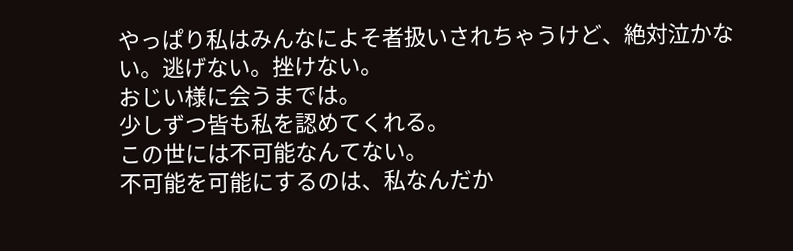やっぱり私はみんなによそ者扱いされちゃうけど、絶対泣かない。逃げない。挫けない。
おじい様に会うまでは。
少しずつ皆も私を認めてくれる。
この世には不可能なんてない。
不可能を可能にするのは、私なんだか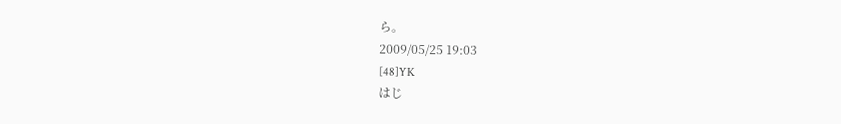ら。
2009/05/25 19:03
[48]YK
はじ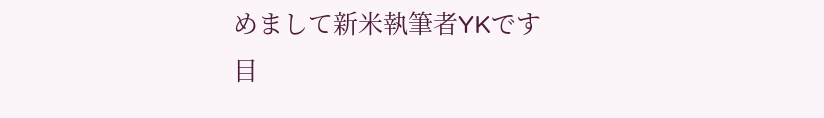めまして新米執筆者YKです
目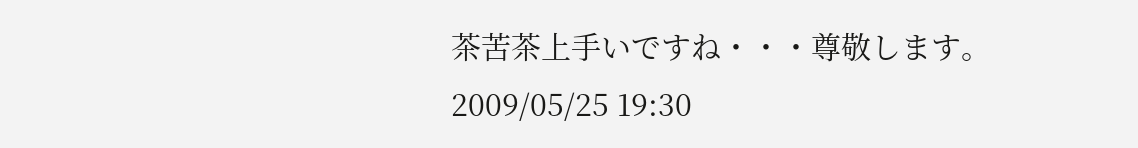茶苦茶上手いですね・・・尊敬します。
2009/05/25 19:30